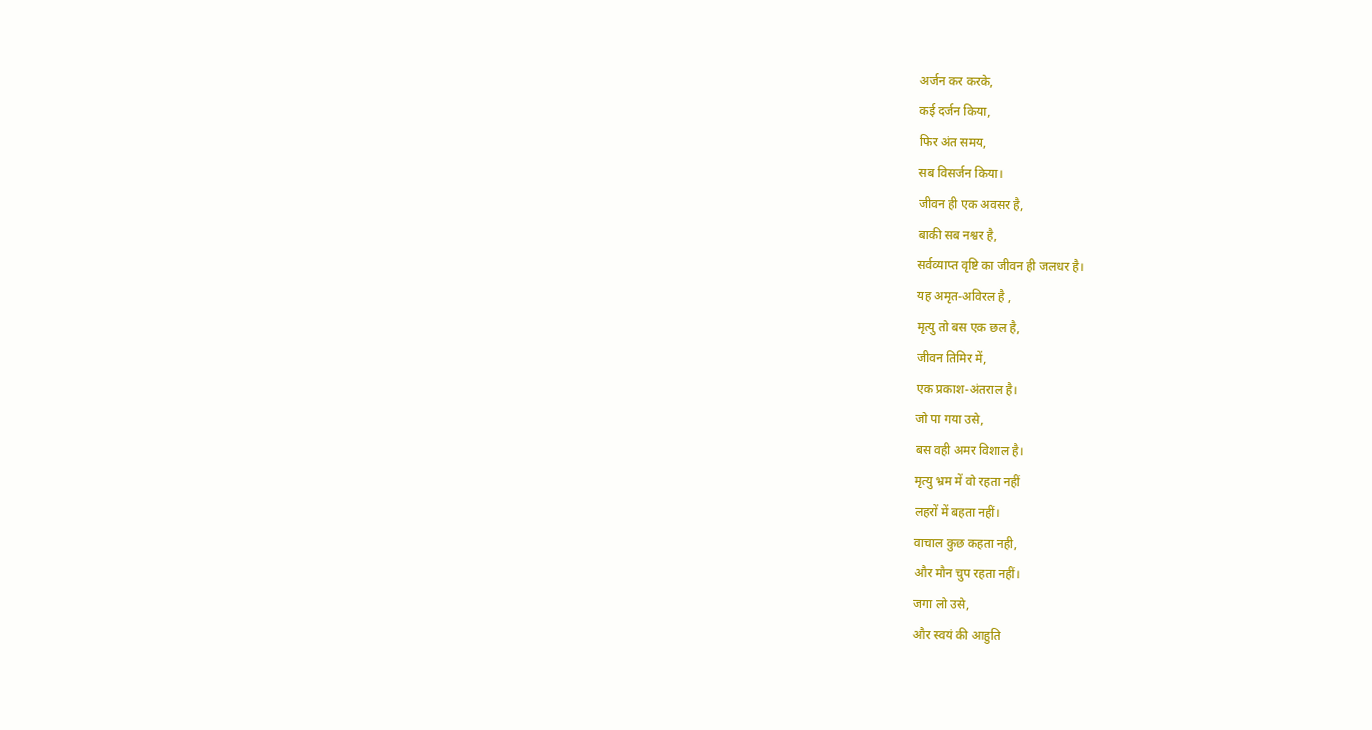अर्जन कर करके,
कई दर्जन किया,
फिर अंत समय,
सब विसर्जन किया।
जीवन ही एक अवसर है,
बाकी सब नश्वर है,
सर्वव्याप्त वृष्टि का जीवन ही जलधर है।
यह अमृत-अविरल है ,
मृत्यु तो बस एक छल है,
जीवन तिमिर में,
एक प्रकाश-अंतराल है।
जो पा गया उसे,
बस वही अमर विशाल है।
मृत्यु भ्रम में वो रहता नहीं
लहरों में बहता नहीं।
वाचाल कुछ कहता नही,
और मौन चुप रहता नहीं।
जगा लो उसे,
और स्वयं की आहुति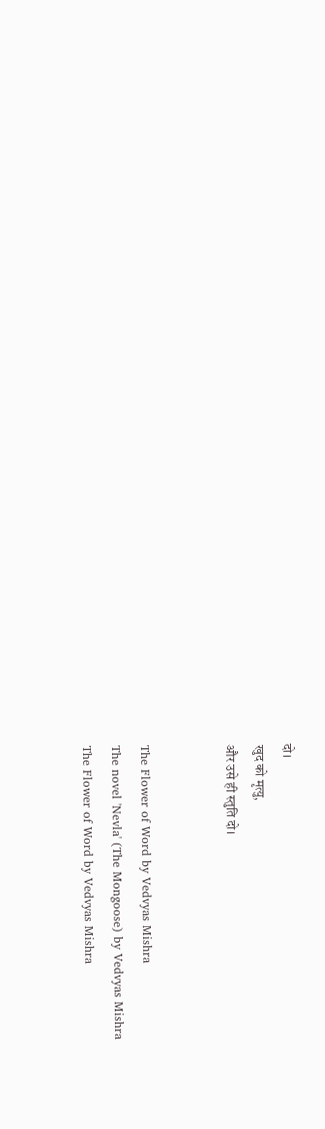दो।
खुद को मृत्यु,
और उसे ही स्तुति दो।


The Flower of Word by Vedvyas Mishra
The novel 'Nevla' (The Mongoose) by Vedvyas Mishra
The Flower of Word by Vedvyas Mishra